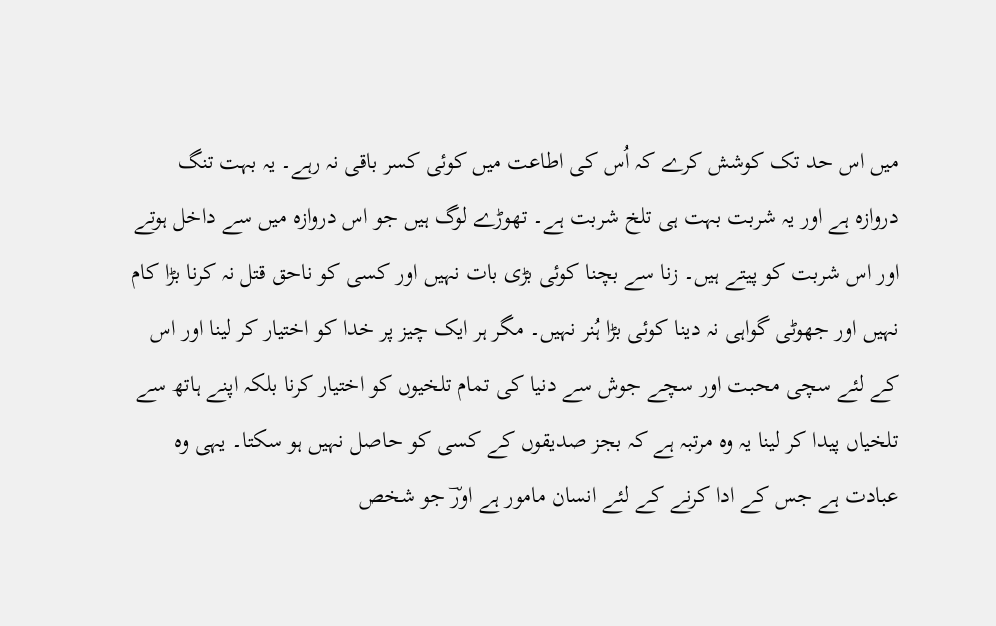میں اس حد تک کوشش کرے کہ اُس کی اطاعت میں کوئی کسر باقی نہ رہے۔ یہ بہت تنگ دروازہ ہے اور یہ شربت بہت ہی تلخ شربت ہے۔ تھوڑے لوگ ہیں جو اس دروازہ میں سے داخل ہوتے اور اس شربت کو پیتے ہیں۔ زنا سے بچنا کوئی بڑی بات نہیں اور کسی کو ناحق قتل نہ کرنا بڑا کام نہیں اور جھوٹی گواہی نہ دینا کوئی بڑا ہُنر نہیں۔ مگر ہر ایک چیز پر خدا کو اختیار کر لینا اور اس کے لئے سچی محبت اور سچے جوش سے دنیا کی تمام تلخیوں کو اختیار کرنا بلکہ اپنے ہاتھ سے تلخیاں پیدا کر لینا یہ وہ مرتبہ ہے کہ بجز صدیقوں کے کسی کو حاصل نہیں ہو سکتا۔ یہی وہ عبادت ہے جس کے ادا کرنے کے لئے انسان مامور ہے اورؔ جو شخص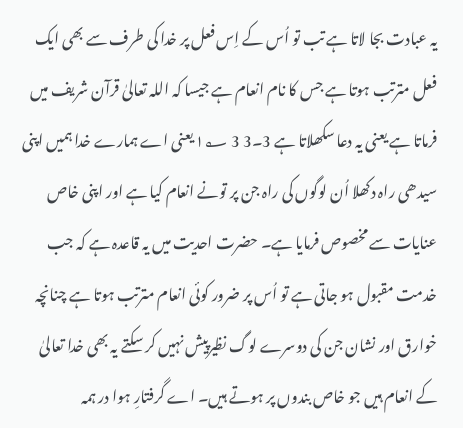یہ عبادت بجا لاتا ہے تب تو اُس کے اِس فعل پر خدا کی طرف سے بھی ایک فعل مترتب ہوتا ہے جس کا نام انعام ہے جیسا کہ اللہ تعالیٰ قرآن شریف میں فرماتا ہے یعنی یہ دعا سکھلاتا ہے 3۔3 3 ۱؂ یعنی اے ہمارے خدا ہمیں اپنی سیدھی راہ دکھلا اُن لوگوں کی راہ جن پر تونے انعام کیا ہے اور اپنی خاص عنایات سے مخصوص فرمایا ہے۔ حضرت احدیت میں یہ قاعدہ ہے کہ جب خدمت مقبول ہو جاتی ہے تو اُس پر ضرور کوئی انعام مترتب ہوتا ہے چنانچہ خوارق اور نشان جن کی دوسرے لوگ نظیرپیش نہیں کر سکتے یہ بھی خدا تعالیٰ کے انعام ہیں جو خاص بندوں پر ہوتے ہیں۔ اے گرفتارِ ہوا در ہمہ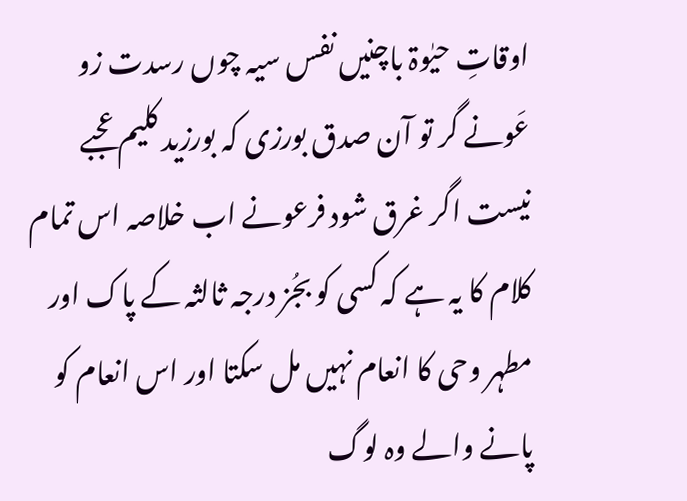اوقاتِ حیٰوۃ باچنیں نفس سیہ چوں رسدت زو عَونے گر تو آن صدق بورزی کہ بورزید کلیم عجبے نیست اگر غرق شود فرعونے اب خلاصہ اس تمام کلام کا یہ ہے کہ کسی کو بجُز درجہ ثالثہ کے پاک اور مطہر وحی کا انعام نہیں مل سکتا اور اس انعام کو پانے والے وہ لوگ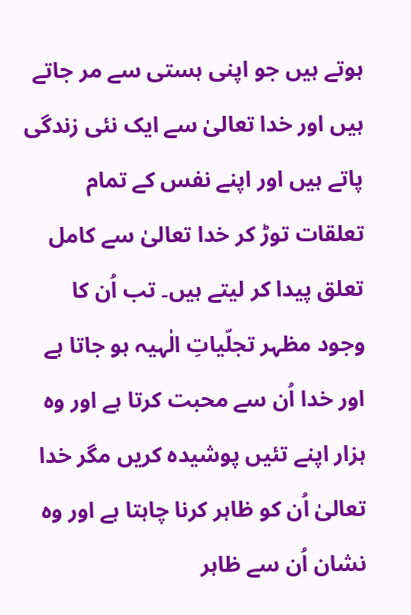ہوتے ہیں جو اپنی ہستی سے مر جاتے ہیں اور خدا تعالیٰ سے ایک نئی زندگی پاتے ہیں اور اپنے نفس کے تمام تعلقات توڑ کر خدا تعالیٰ سے کامل تعلق پیدا کر لیتے ہیں۔ تب اُن کا وجود مظہر تجلّیاتِ الٰہیہ ہو جاتا ہے اور خدا اُن سے محبت کرتا ہے اور وہ ہزار اپنے تئیں پوشیدہ کریں مگر خدا تعالیٰ اُن کو ظاہر کرنا چاہتا ہے اور وہ نشان اُن سے ظاہر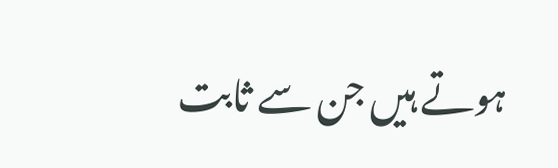ہوتے ہیں جن سے ثابت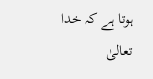ہوتا ہے کہ خدا تعالیٰ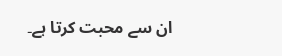ان سے محبت کرتا ہے۔